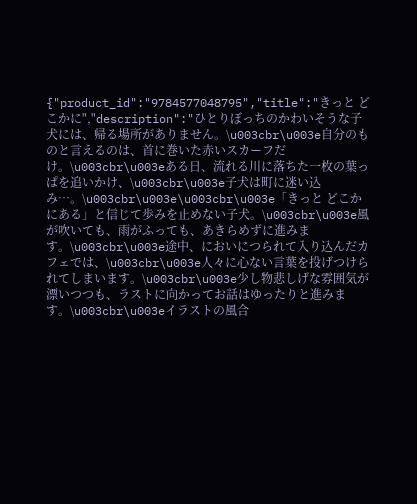{"product_id":"9784577048795","title":"きっと どこかに","description":"ひとりぼっちのかわいそうな子犬には、帰る場所がありません。\u003cbr\u003e自分のものと言えるのは、首に巻いた赤いスカーフだけ。\u003cbr\u003eある日、流れる川に落ちた一枚の葉っぱを追いかけ、\u003cbr\u003e子犬は町に迷い込み…。\u003cbr\u003e\u003cbr\u003e「きっと どこかにある」と信じて歩みを止めない子犬。\u003cbr\u003e風が吹いても、雨がふっても、あきらめずに進みます。\u003cbr\u003e途中、においにつられて入り込んだカフェでは、\u003cbr\u003e人々に心ない言葉を投げつけられてしまいます。\u003cbr\u003e少し物悲しげな雰囲気が漂いつつも、ラストに向かってお話はゆったりと進みます。\u003cbr\u003eイラストの風合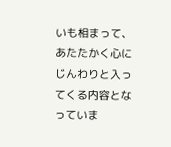いも相まって、あたたかく心にじんわりと入ってくる内容となっていま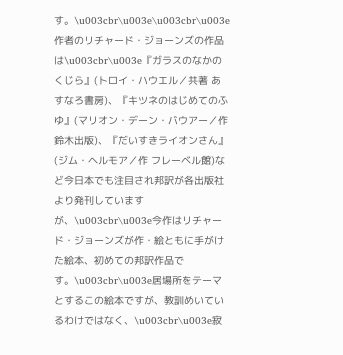す。\u003cbr\u003e\u003cbr\u003e作者のリチャード・ジョーンズの作品は\u003cbr\u003e『ガラスのなかのくじら』(トロイ・ハウエル／共著 あすなろ書房)、『キツネのはじめてのふゆ』(マリオン・デーン・バウアー／作 鈴木出版)、『だいすきライオンさん』(ジム・ヘルモア／作 フレーベル館)など今日本でも注目され邦訳が各出版社より発刊していますが、\u003cbr\u003e今作はリチャード・ジョーンズが作・絵ともに手がけた絵本、初めての邦訳作品です。\u003cbr\u003e居場所をテーマとするこの絵本ですが、教訓めいているわけではなく、\u003cbr\u003e寂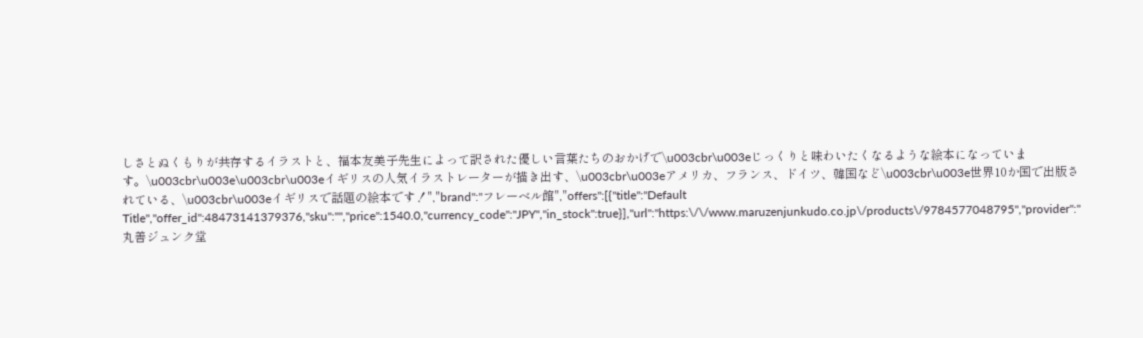しさとぬくもりが共存するイラストと、福本友美子先生によって訳された優しい言葉たちのおかげで\u003cbr\u003eじっくりと味わいたくなるような絵本になっています。\u003cbr\u003e\u003cbr\u003eイギリスの人気イラストレーターが描き出す、\u003cbr\u003eアメリカ、フランス、ドイツ、韓国など\u003cbr\u003e世界10か国で出版されている、\u003cbr\u003eイギリスで話題の絵本です！","brand":"フレーベル館","offers":[{"title":"Default Title","offer_id":48473141379376,"sku":"","price":1540.0,"currency_code":"JPY","in_stock":true}],"url":"https:\/\/www.maruzenjunkudo.co.jp\/products\/9784577048795","provider":"丸善ジュンク堂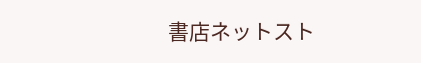書店ネットスト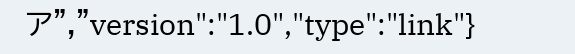ア","version":"1.0","type":"link"}